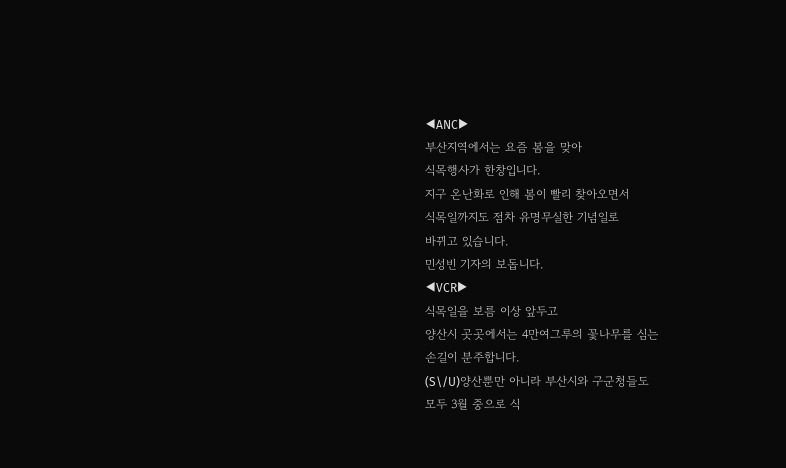◀ANC▶
부산지역에서는 요즘 봄을 맞아
식목행사가 한창입니다.
지구 온난화로 인해 봄이 빨리 찾아오면서
식목일까지도 점차 유명무실한 기념일로
바뀌고 있습니다.
민성빈 기자의 보돕니다.
◀VCR▶
식목일을 보름 이상 앞두고
양산시 곳곳에서는 4만여그루의 꽃나무를 심는
손길이 분주합니다.
(S\/U)양산뿐만 아니라 부산시와 구군청들도
모두 3월 중으로 식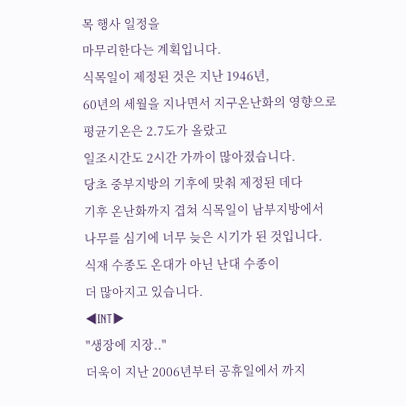목 행사 일정을
마무리한다는 계획입니다.
식목일이 제정된 것은 지난 1946년,
60년의 세월을 지나면서 지구온난화의 영향으로
평균기온은 2.7도가 올랐고
일조시간도 2시간 가까이 많아졌습니다.
당초 중부지방의 기후에 맞춰 제정된 데다
기후 온난화까지 겹쳐 식목일이 남부지방에서
나무를 심기에 너무 늦은 시기가 된 것입니다.
식재 수종도 온대가 아닌 난대 수종이
더 많아지고 있습니다.
◀INT▶
"생장에 지장.."
더욱이 지난 2006년부터 공휴일에서 까지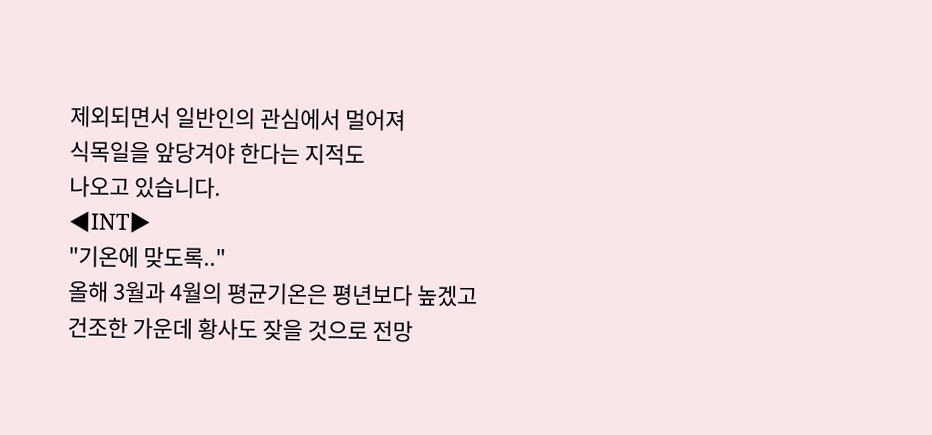제외되면서 일반인의 관심에서 멀어져
식목일을 앞당겨야 한다는 지적도
나오고 있습니다.
◀INT▶
"기온에 맞도록.."
올해 3월과 4월의 평균기온은 평년보다 높겠고
건조한 가운데 황사도 잦을 것으로 전망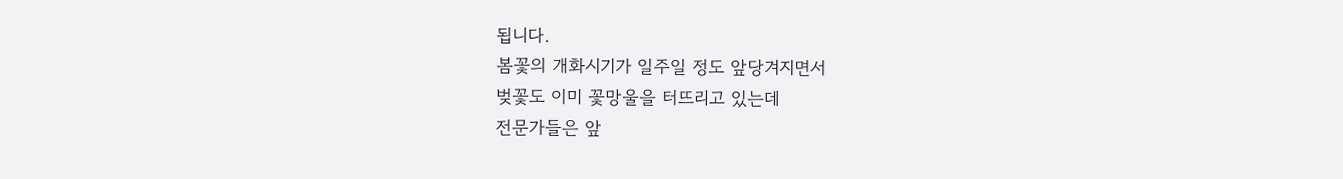됩니다.
봄꽃의 개화시기가 일주일 정도 앞당겨지면서
벚꽃도 이미 꽃망울을 터뜨리고 있는데
전문가들은 앞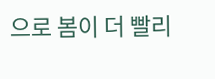으로 봄이 더 빨리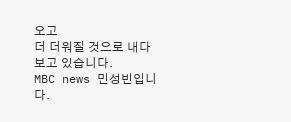오고
더 더워질 것으로 내다보고 있습니다.
MBC news 민성빈입니다.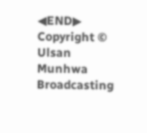◀END▶
Copyright © Ulsan Munhwa Broadcasting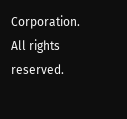Corporation. All rights reserved.